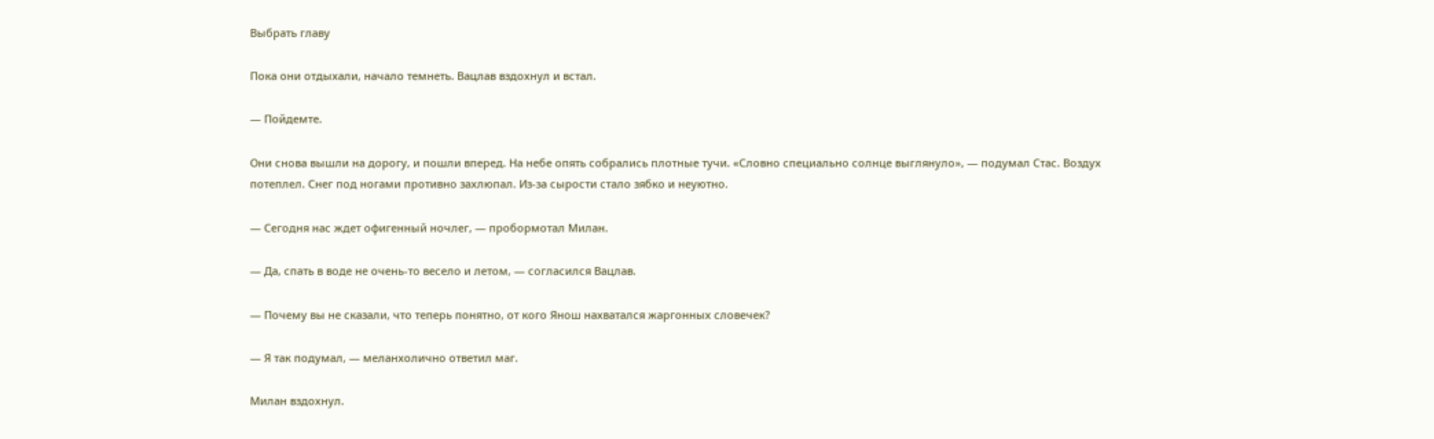Выбрать главу

Пока они отдыхали, начало темнеть. Вацлав вздохнул и встал.

— Пойдемте.

Они снова вышли на дорогу, и пошли вперед. На небе опять собрались плотные тучи. «Словно специально солнце выглянуло», — подумал Стас. Воздух потеплел. Снег под ногами противно захлюпал. Из-за сырости стало зябко и неуютно.

— Сегодня нас ждет офигенный ночлег, — пробормотал Милан.

— Да, спать в воде не очень-то весело и летом, — согласился Вацлав.

— Почему вы не сказали, что теперь понятно, от кого Янош нахватался жаргонных словечек?

— Я так подумал, — меланхолично ответил маг.

Милан вздохнул.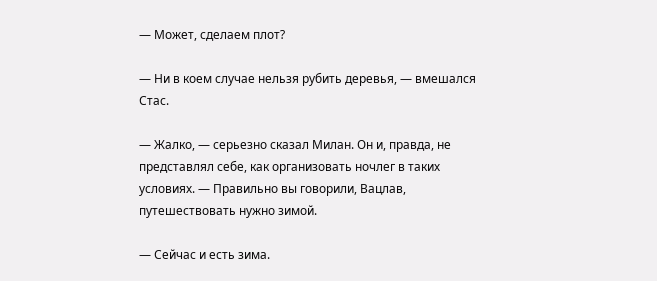— Может, сделаем плот?

— Ни в коем случае нельзя рубить деревья, — вмешался Стас.

— Жалко, — серьезно сказал Милан. Он и, правда, не представлял себе, как организовать ночлег в таких условиях. — Правильно вы говорили, Вацлав, путешествовать нужно зимой.

— Сейчас и есть зима.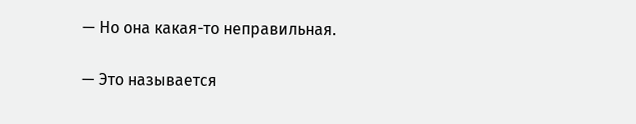— Но она какая-то неправильная.

— Это называется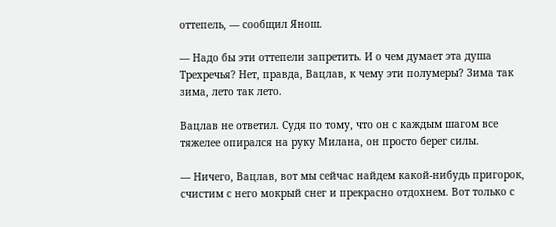оттепель, — сообщил Янош.

— Надо бы эти оттепели запретить. И о чем думает эта душа Трехречья? Нет, правда, Вацлав, к чему эти полумеры? Зима так зима, лето так лето.

Вацлав не ответил. Судя по тому, что он с каждым шагом все тяжелее опирался на руку Милана, он просто берег силы.

— Ничего, Вацлав, вот мы сейчас найдем какой-нибудь пригорок, счистим с него мокрый снег и прекрасно отдохнем. Вот только с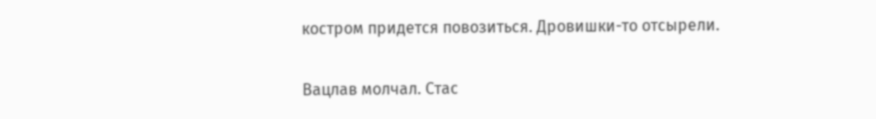костром придется повозиться. Дровишки-то отсырели.

Вацлав молчал. Стас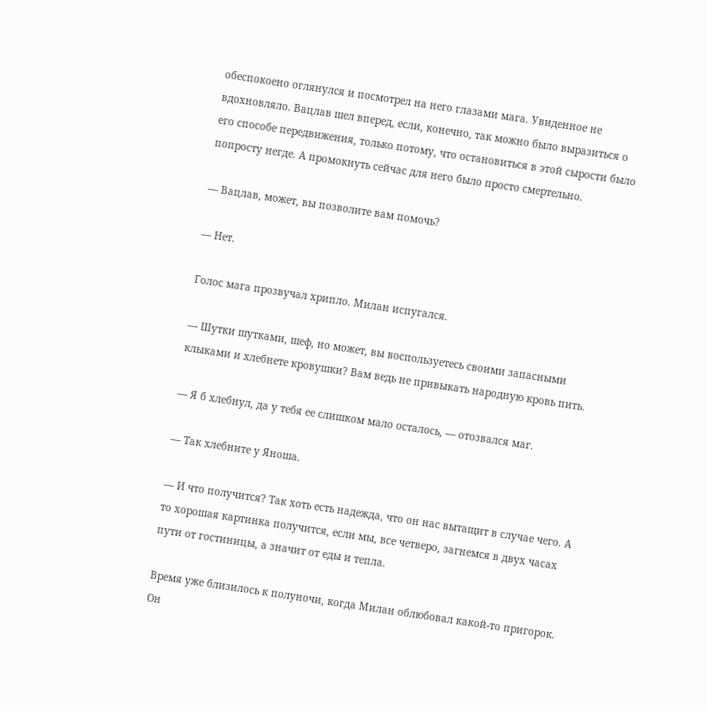обеспокоено оглянулся и посмотрел на него глазами мага. Увиденное не вдохновляло. Вацлав шел вперед, если, конечно, так можно было выразиться о его способе передвижения, только потому, что остановиться в этой сырости было попросту негде. А промокнуть сейчас для него было просто смертельно.

— Вацлав, может, вы позволите вам помочь?

— Нет.

Голос мага прозвучал хрипло. Милан испугался.

— Шутки шутками, шеф, но может, вы воспользуетесь своими запасными клыками и хлебнете кровушки? Вам ведь не привыкать народную кровь пить.

— Я б хлебнул, да у тебя ее слишком мало осталось, — отозвался маг.

— Так хлебните у Яноша.

— И что получится? Так хоть есть надежда, что он нас вытащит в случае чего. А то хорошая картинка получится, если мы, все четверо, загнемся в двух часах пути от гостиницы, а значит от еды и тепла.

Время уже близилось к полуночи, когда Милан облюбовал какой-то пригорок. Он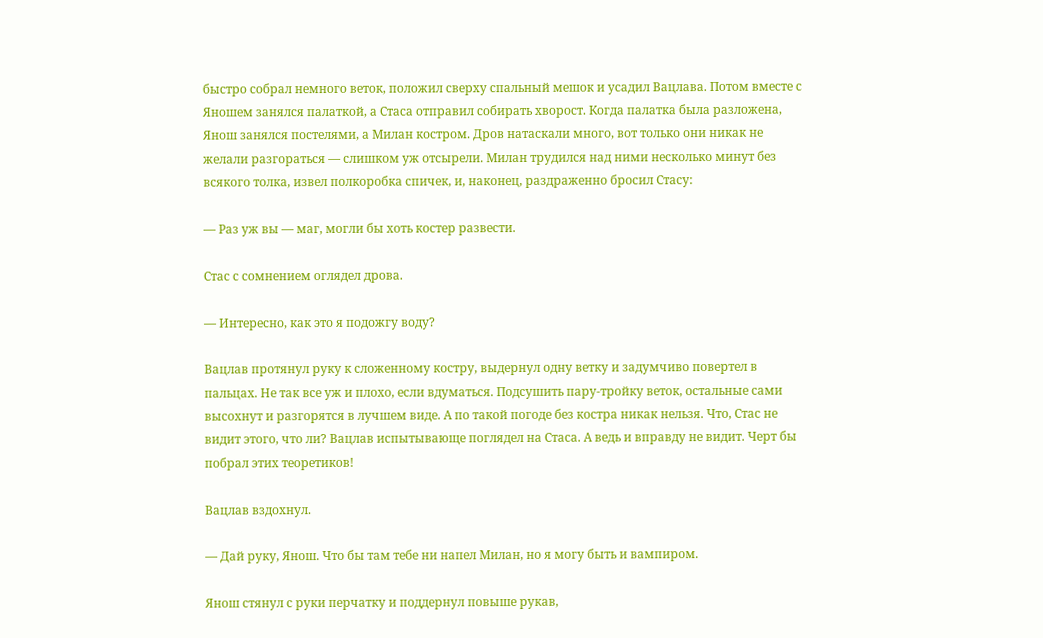быстро собрал немного веток, положил сверху спальный мешок и усадил Вацлава. Потом вместе с Яношем занялся палаткой, а Стаса отправил собирать хворост. Когда палатка была разложена, Янош занялся постелями, а Милан костром. Дров натаскали много, вот только они никак не желали разгораться — слишком уж отсырели. Милан трудился над ними несколько минут без всякого толка, извел полкоробка спичек, и, наконец, раздраженно бросил Стасу:

— Раз уж вы — маг, могли бы хоть костер развести.

Стас с сомнением оглядел дрова.

— Интересно, как это я подожгу воду?

Вацлав протянул руку к сложенному костру, выдернул одну ветку и задумчиво повертел в пальцах. Не так все уж и плохо, если вдуматься. Подсушить пару-тройку веток, остальные сами высохнут и разгорятся в лучшем виде. А по такой погоде без костра никак нельзя. Что, Стас не видит этого, что ли? Вацлав испытывающе поглядел на Стаса. А ведь и вправду не видит. Черт бы побрал этих теоретиков!

Вацлав вздохнул.

— Дай руку, Янош. Что бы там тебе ни напел Милан, но я могу быть и вампиром.

Янош стянул с руки перчатку и поддернул повыше рукав,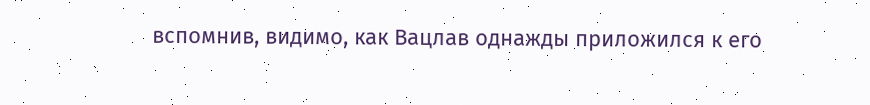вспомнив, видимо, как Вацлав однажды приложился к его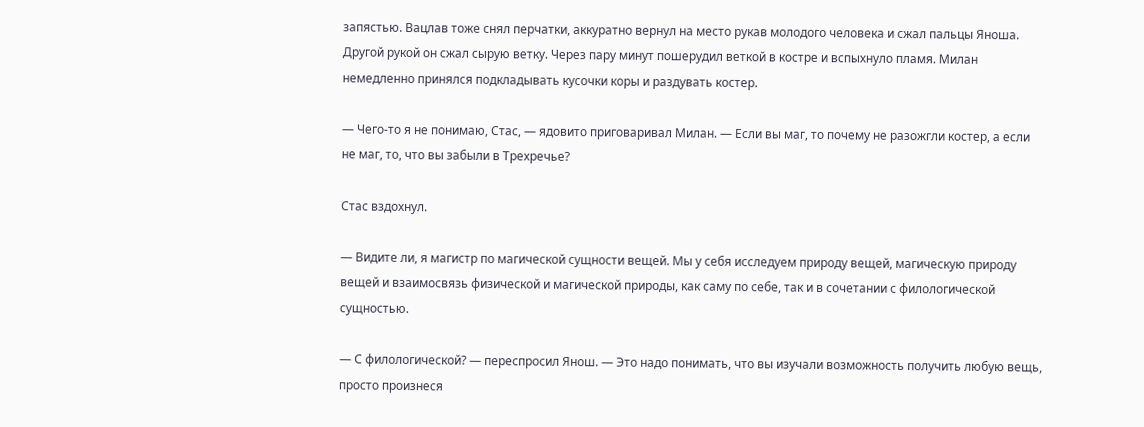запястью. Вацлав тоже снял перчатки, аккуратно вернул на место рукав молодого человека и сжал пальцы Яноша. Другой рукой он сжал сырую ветку. Через пару минут пошерудил веткой в костре и вспыхнуло пламя. Милан немедленно принялся подкладывать кусочки коры и раздувать костер.

— Чего-то я не понимаю, Стас, — ядовито приговаривал Милан. — Если вы маг, то почему не разожгли костер, а если не маг, то, что вы забыли в Трехречье?

Стас вздохнул.

— Видите ли, я магистр по магической сущности вещей. Мы у себя исследуем природу вещей, магическую природу вещей и взаимосвязь физической и магической природы, как саму по себе, так и в сочетании с филологической сущностью.

— С филологической? — переспросил Янош. — Это надо понимать, что вы изучали возможность получить любую вещь, просто произнеся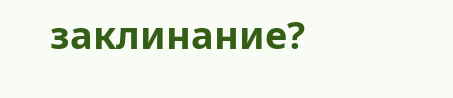заклинание?